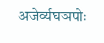अजेर्व्यघञपोः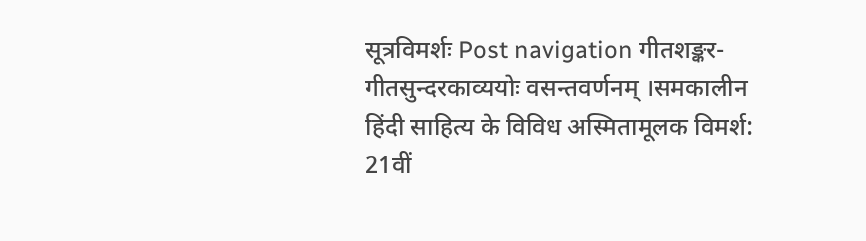सूत्रविमर्शः Post navigation गीतशङ्कर-गीतसुन्दरकाव्ययोः वसन्तवर्णनम् ।समकालीन हिंदी साहित्य के विविध अस्मितामूलक विमर्श: 21वीं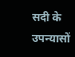सदी के उपन्यासों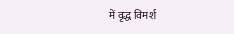में वृद्ध विमर्श